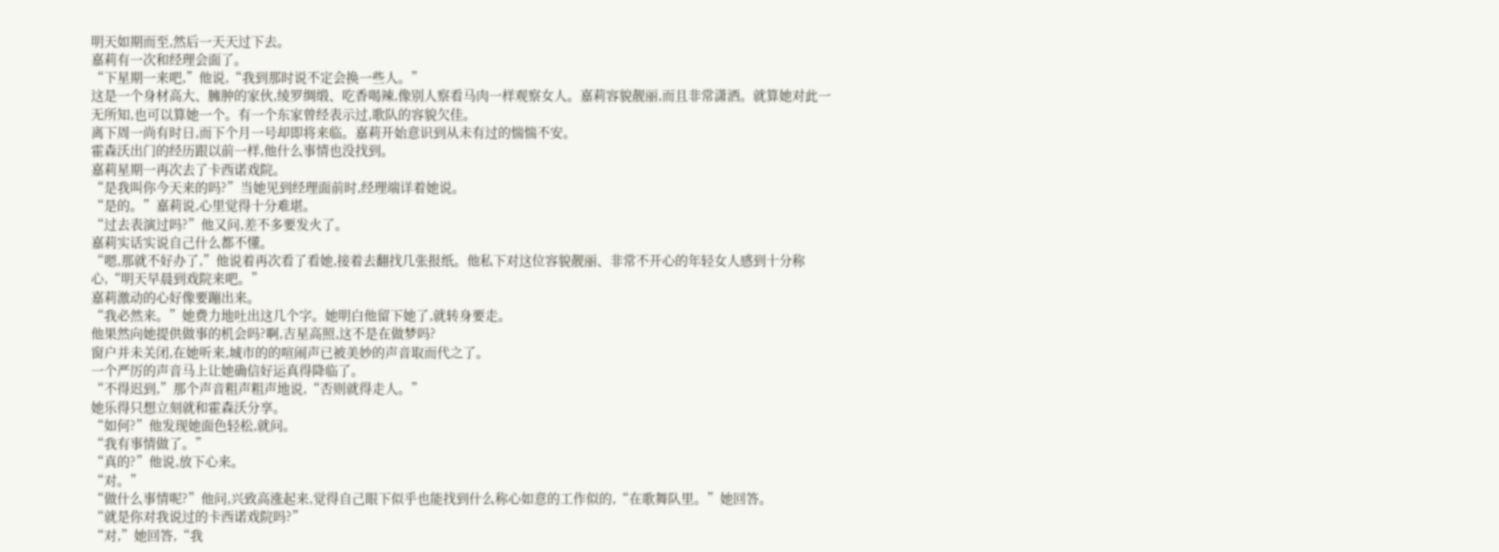明天如期而至,然后一天天过下去。
嘉莉有一次和经理会面了。
“下星期一来吧,”他说,“我到那时说不定会换一些人。”
这是一个身材高大、臃肿的家伙,绫罗绸缎、吃香喝辣,像别人察看马肉一样观察女人。嘉莉容貌靓丽,而且非常潇洒。就算她对此一无所知,也可以算她一个。有一个东家曾经表示过,歌队的容貌欠佳。
离下周一尚有时日,而下个月一号却即将来临。嘉莉开始意识到从未有过的惴惴不安。
霍森沃出门的经历跟以前一样,他什么事情也没找到。
嘉莉星期一再次去了卡西诺戏院。
“是我叫你今天来的吗?”当她见到经理面前时,经理端详着她说。
“是的。”嘉莉说,心里觉得十分难堪。
“过去表演过吗?”他又问,差不多要发火了。
嘉莉实话实说自己什么都不懂。
“嗯,那就不好办了,”他说着再次看了看她,接着去翻找几张报纸。他私下对这位容貌靓丽、非常不开心的年轻女人感到十分称心,“明天早晨到戏院来吧。”
嘉莉激动的心好像要蹦出来。
“我必然来。”她费力地吐出这几个字。她明白他留下她了,就转身要走。
他果然向她提供做事的机会吗?啊,吉星高照,这不是在做梦吗?
窗户并未关闭,在她听来,城市的的喧闹声已被美妙的声音取而代之了。
一个严厉的声音马上让她确信好运真得降临了。
“不得迟到,”那个声音粗声粗声地说,“否则就得走人。”
她乐得只想立刻就和霍森沃分享。
“如何?”他发现她面色轻松,就问。
“我有事情做了。”
“真的?”他说,放下心来。
“对。”
“做什么事情呢?”他问,兴致高涨起来,觉得自己眼下似乎也能找到什么称心如意的工作似的,“在歌舞队里。”她回答。
“就是你对我说过的卡西诺戏院吗?”
“对,”她回答,“我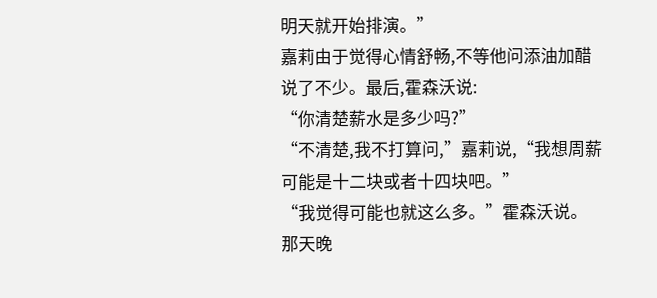明天就开始排演。”
嘉莉由于觉得心情舒畅,不等他问添油加醋说了不少。最后,霍森沃说:
“你清楚薪水是多少吗?”
“不清楚,我不打算问,”嘉莉说,“我想周薪可能是十二块或者十四块吧。”
“我觉得可能也就这么多。”霍森沃说。
那天晚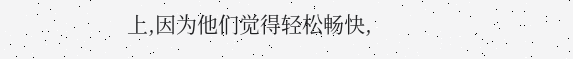上,因为他们觉得轻松畅快,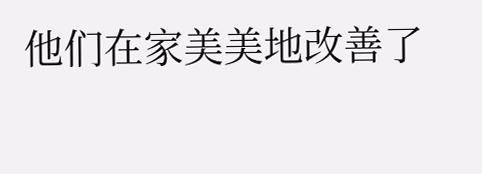他们在家美美地改善了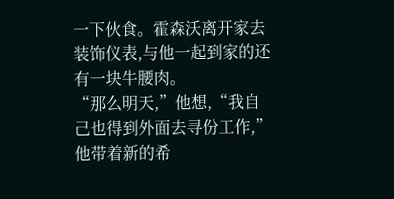一下伙食。霍森沃离开家去装饰仪表,与他一起到家的还有一块牛腰肉。
“那么明天,”他想,“我自己也得到外面去寻份工作,”他带着新的希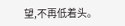望,不再低着头。